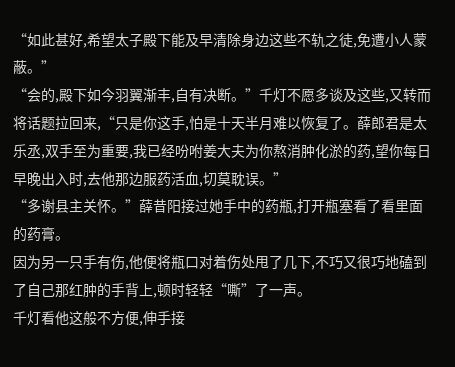“如此甚好,希望太子殿下能及早清除身边这些不轨之徒,免遭小人蒙蔽。”
“会的,殿下如今羽翼渐丰,自有决断。”千灯不愿多谈及这些,又转而将话题拉回来,“只是你这手,怕是十天半月难以恢复了。薛郎君是太乐丞,双手至为重要,我已经吩咐姜大夫为你熬消肿化淤的药,望你每日早晚出入时,去他那边服药活血,切莫耽误。”
“多谢县主关怀。”薛昔阳接过她手中的药瓶,打开瓶塞看了看里面的药膏。
因为另一只手有伤,他便将瓶口对着伤处甩了几下,不巧又很巧地磕到了自己那红肿的手背上,顿时轻轻“嘶”了一声。
千灯看他这般不方便,伸手接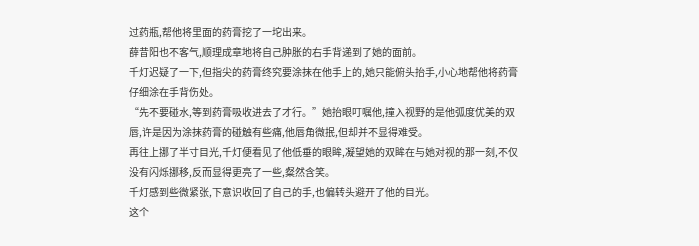过药瓶,帮他将里面的药膏挖了一坨出来。
薛昔阳也不客气,顺理成章地将自己肿胀的右手背递到了她的面前。
千灯迟疑了一下,但指尖的药膏终究要涂抹在他手上的,她只能俯头抬手,小心地帮他将药膏仔细涂在手背伤处。
“先不要碰水,等到药膏吸收进去了才行。”她抬眼叮嘱他,撞入视野的是他弧度优美的双唇,许是因为涂抹药膏的碰触有些痛,他唇角微抿,但却并不显得难受。
再往上挪了半寸目光,千灯便看见了他低垂的眼眸,凝望她的双眸在与她对视的那一刻,不仅没有闪烁挪移,反而显得更亮了一些,粲然含笑。
千灯感到些微紧张,下意识收回了自己的手,也偏转头避开了他的目光。
这个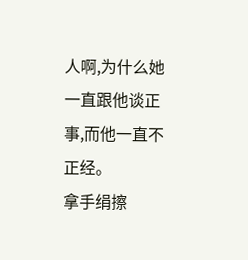人啊,为什么她一直跟他谈正事,而他一直不正经。
拿手绢擦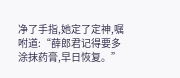净了手指,她定了定神,嘱咐道:“薛郎君记得要多涂抹药膏,早日恢复。”